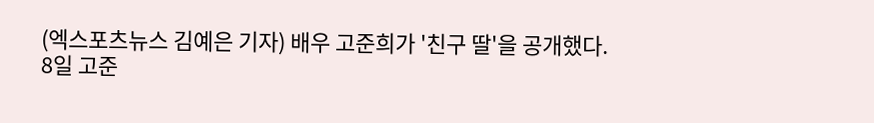(엑스포츠뉴스 김예은 기자) 배우 고준희가 '친구 딸'을 공개했다.
8일 고준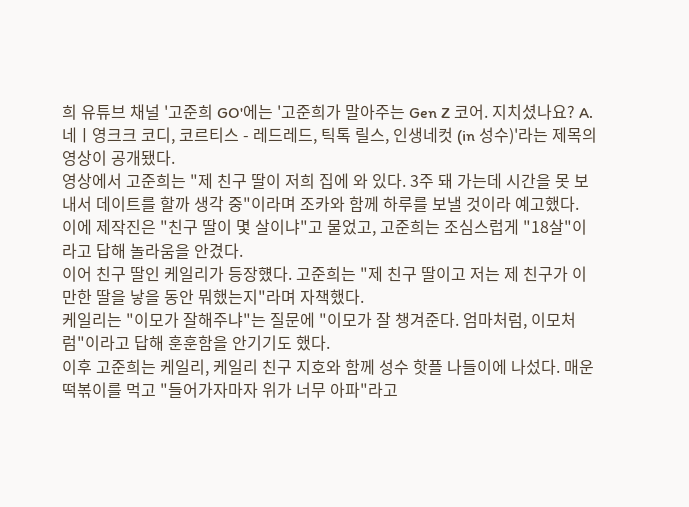희 유튜브 채널 '고준희 GO'에는 '고준희가 말아주는 Gen Z 코어. 지치셨나요? A. 네ㅣ영크크 코디, 코르티스 - 레드레드, 틱톡 릴스, 인생네컷 (in 성수)'라는 제목의 영상이 공개됐다.
영상에서 고준희는 "제 친구 딸이 저희 집에 와 있다. 3주 돼 가는데 시간을 못 보내서 데이트를 할까 생각 중"이라며 조카와 함께 하루를 보낼 것이라 예고했다.
이에 제작진은 "친구 딸이 몇 살이냐"고 물었고, 고준희는 조심스럽게 "18살"이라고 답해 놀라움을 안겼다.
이어 친구 딸인 케일리가 등장헀다. 고준희는 "제 친구 딸이고 저는 제 친구가 이만한 딸을 낳을 동안 뭐했는지"라며 자책했다.
케일리는 "이모가 잘해주냐"는 질문에 "이모가 잘 챙겨준다. 엄마처럼, 이모처럼"이라고 답해 훈훈함을 안기기도 했다.
이후 고준희는 케일리, 케일리 친구 지호와 함께 성수 핫플 나들이에 나섰다. 매운 떡볶이를 먹고 "들어가자마자 위가 너무 아파"라고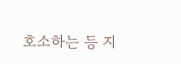호소하는 등 지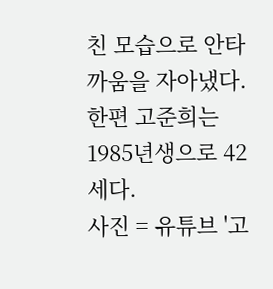친 모습으로 안타까움을 자아냈다.
한편 고준희는 1985년생으로 42세다.
사진 = 유튜브 '고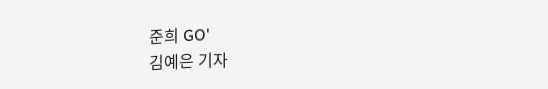준희 GO'
김예은 기자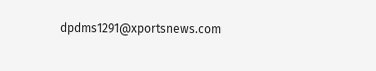dpdms1291@xportsnews.com